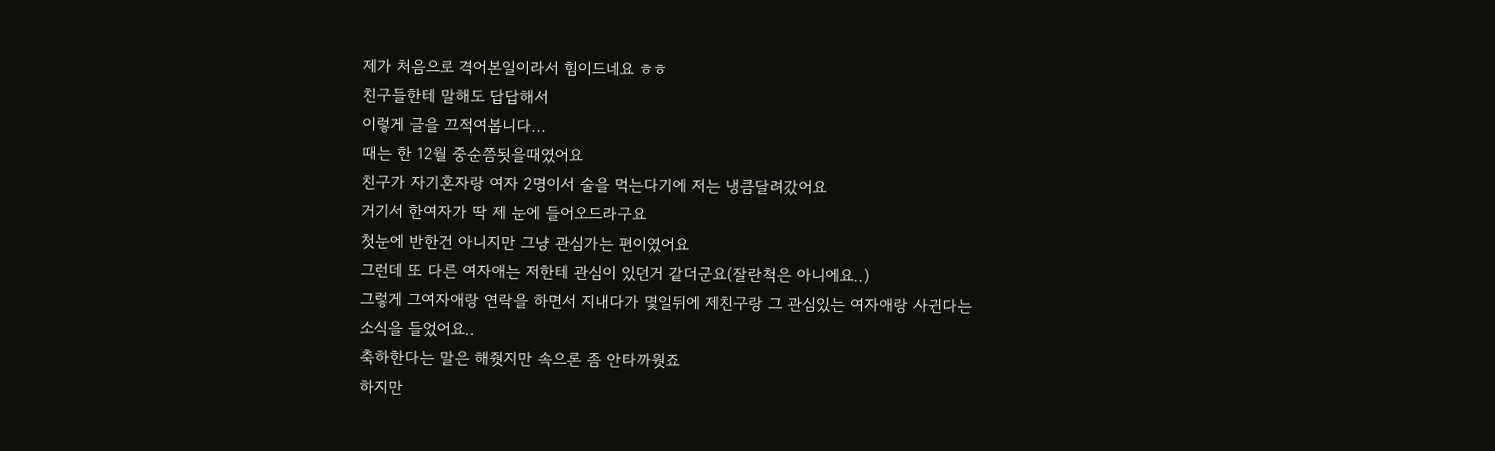제가 처음으로 격어본일이라서 힘이드네요 ㅎㅎ
친구들한테 말해도 답답해서
이렇게 글을 끄적여봅니다...
때는 한 12월 중순쯤됫을때였어요
친구가 자기혼자랑 여자 2명이서 술을 먹는다기에 저는 냉큼달려갔어요
거기서 한여자가 딱 제 눈에 들어오드라구요
첫눈에 반한건 아니지만 그냥 관심가는 편이였어요
그런데 또 다른 여자애는 저한테 관심이 있던거 같더군요(잘란척은 아니에요..)
그렇게 그여자애랑 연락을 하면서 지내다가 몇일뒤에 제친구랑 그 관심있는 여자애랑 사귄다는
소식을 들었어요..
축하한다는 말은 해줫지만 속으론 좀 안타까웟죠
하지만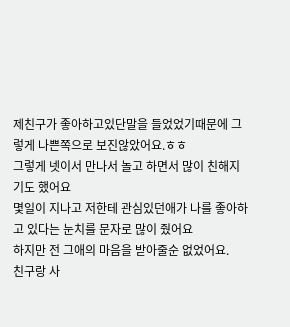제친구가 좋아하고있단말을 들었었기때문에 그렇게 나쁜쪽으로 보진않았어요.ㅎㅎ
그렇게 넷이서 만나서 놀고 하면서 많이 친해지기도 했어요
몇일이 지나고 저한테 관심있던애가 나를 좋아하고 있다는 눈치를 문자로 많이 줬어요
하지만 전 그애의 마음을 받아줄순 없었어요.
친구랑 사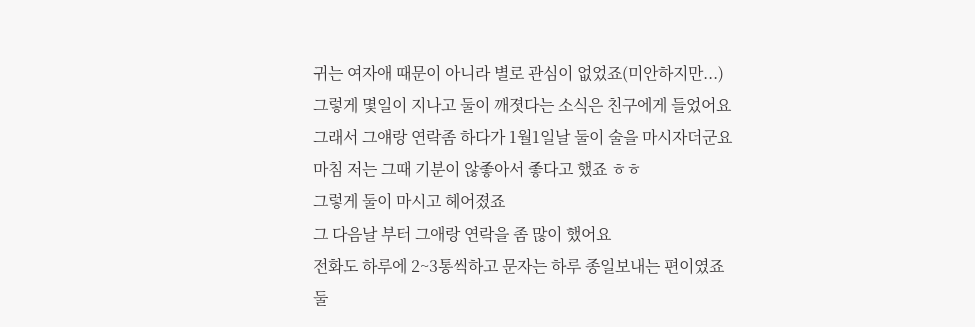귀는 여자애 때문이 아니라 별로 관심이 없었죠(미안하지만...)
그렇게 몇일이 지나고 둘이 깨졋다는 소식은 친구에게 들었어요
그래서 그얘랑 연락좀 하다가 1월1일날 둘이 술을 마시자더군요
마침 저는 그때 기분이 않좋아서 좋다고 했죠 ㅎㅎ
그렇게 둘이 마시고 헤어졌죠
그 다음날 부터 그애랑 연락을 좀 많이 했어요
전화도 하루에 2~3통씩하고 문자는 하루 종일보내는 편이였죠
둘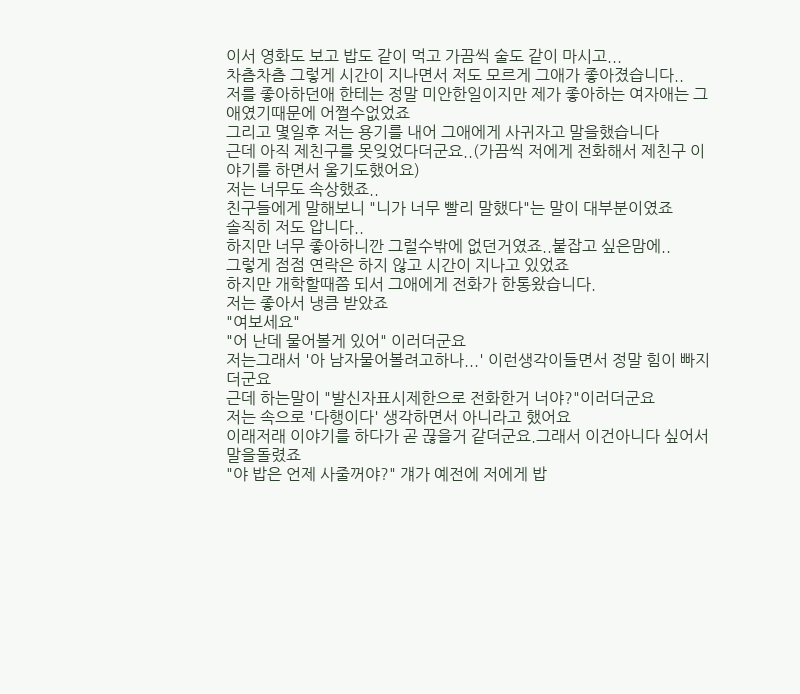이서 영화도 보고 밥도 같이 먹고 가끔씩 술도 같이 마시고...
차츰차츰 그렇게 시간이 지나면서 저도 모르게 그애가 좋아졌습니다..
저를 좋아하던애 한테는 정말 미안한일이지만 제가 좋아하는 여자애는 그애였기때문에 어쩔수없었죠
그리고 몇일후 저는 용기를 내어 그애에게 사귀자고 말을했습니다
근데 아직 제친구를 못잊었다더군요..(가끔씩 저에게 전화해서 제친구 이야기를 하면서 울기도했어요)
저는 너무도 속상했죠..
친구들에게 말해보니 "니가 너무 빨리 말했다"는 말이 대부분이였죠
솔직히 저도 압니다..
하지만 너무 좋아하니깐 그럴수밖에 없던거였죠..붙잡고 싶은맘에..
그렇게 점점 연락은 하지 않고 시간이 지나고 있었죠
하지만 개학할때쯤 되서 그애에게 전화가 한통왔습니다.
저는 좋아서 냉큼 받았죠
"여보세요"
"어 난데 물어볼게 있어" 이러더군요
저는그래서 '아 남자물어볼려고하나...' 이런생각이들면서 정말 힘이 빠지더군요
근데 하는말이 "발신자표시제한으로 전화한거 너야?"이러더군요
저는 속으로 '다행이다' 생각하면서 아니라고 했어요
이래저래 이야기를 하다가 곧 끊을거 같더군요.그래서 이건아니다 싶어서 말을돌렸죠
"야 밥은 언제 사줄꺼야?" 걔가 예전에 저에게 밥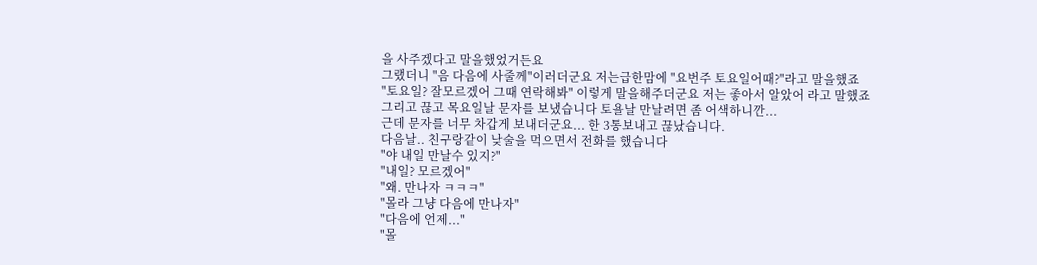을 사주겠다고 말을했었거든요
그랬더니 "음 다음에 사줄께"이러더군요 저는급한맘에 "요번주 토요일어때?"라고 말을했죠
"토요일? 잘모르겠어 그때 연락해봐" 이렇게 말을해주더군요 저는 좋아서 알았어 라고 말했죠
그리고 끊고 목요일날 문자를 보냈습니다 토욜날 만날려면 좀 어색하니깐...
근데 문자를 너무 차갑게 보내더군요... 한 3통보내고 끊났습니다.
다음날.. 친구랑같이 낮술을 먹으면서 전화를 했습니다
"야 내일 만날수 있지?"
"내일? 모르겠어"
"왜. 만나자 ㅋㅋㅋ"
"몰라 그냥 다음에 만나자"
"다음에 언제..."
"몰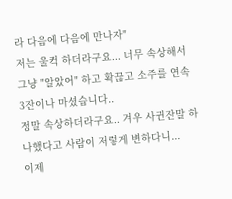라 다음에 다음에 만나자"
저는 울컥 하더라구요... 너무 속상해서 그냥 "알았어" 하고 확끊고 소주를 연속 3잔이나 마셨습니다..
정말 속상하더라구요.. 겨우 사귄잔말 하나했다고 사람이 저렇게 변하다니...
이제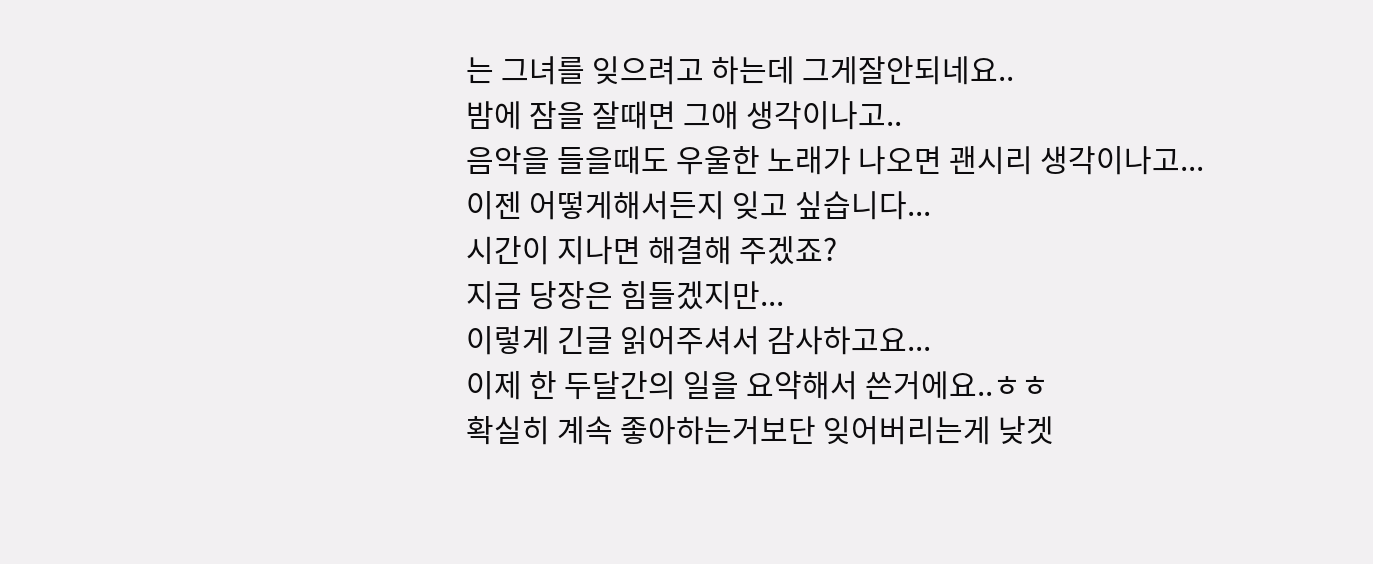는 그녀를 잊으려고 하는데 그게잘안되네요..
밤에 잠을 잘때면 그애 생각이나고..
음악을 들을때도 우울한 노래가 나오면 괜시리 생각이나고...
이젠 어떻게해서든지 잊고 싶습니다...
시간이 지나면 해결해 주겠죠?
지금 당장은 힘들겠지만...
이렇게 긴글 읽어주셔서 감사하고요...
이제 한 두달간의 일을 요약해서 쓴거에요..ㅎㅎ
확실히 계속 좋아하는거보단 잊어버리는게 낮겟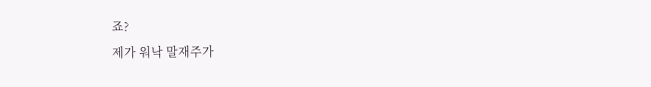죠?
제가 워낙 말재주가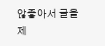않좋아서 글을 제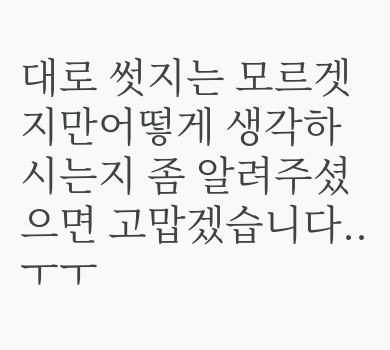대로 썻지는 모르겟지만어떻게 생각하시는지 좀 알려주셨으면 고맙겠습니다..ㅜㅜ